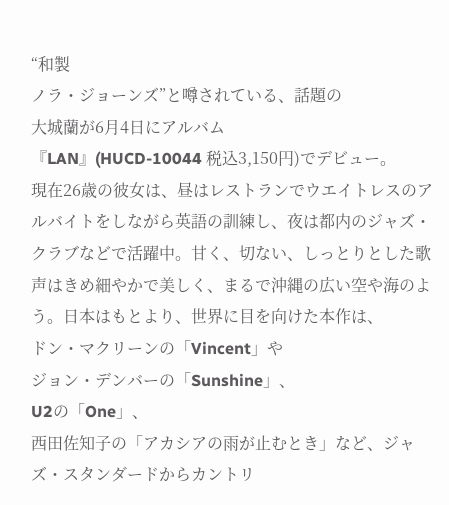“和製
ノラ・ジョーンズ”と噂されている、話題の
大城蘭が6月4日にアルバム
『LAN』(HUCD-10044 税込3,150円)でデビュー。
現在26歳の彼女は、昼はレストランでウエイトレスのアルバイトをしながら英語の訓練し、夜は都内のジャズ・クラブなどで活躍中。甘く、切ない、しっとりとした歌声はきめ細やかで美しく、まるで沖縄の広い空や海のよう。日本はもとより、世界に目を向けた本作は、
ドン・マクリーンの「Vincent」や
ジョン・デンバーの「Sunshine」、
U2の「One」、
西田佐知子の「アカシアの雨が止むとき」など、ジャズ・スタンダードからカントリ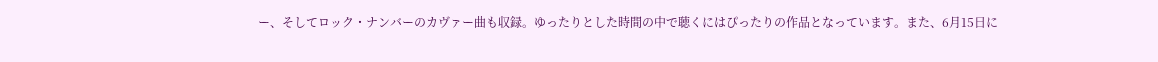ー、そしてロック・ナンバーのカヴァー曲も収録。ゆったりとした時間の中で聴くにはぴったりの作品となっています。また、6月15日に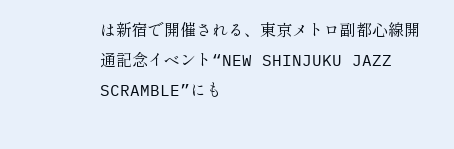は新宿で開催される、東京メトロ副都心線開通記念イベント“NEW SHINJUKU JAZZ SCRAMBLE”にも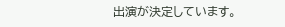出演が決定しています。